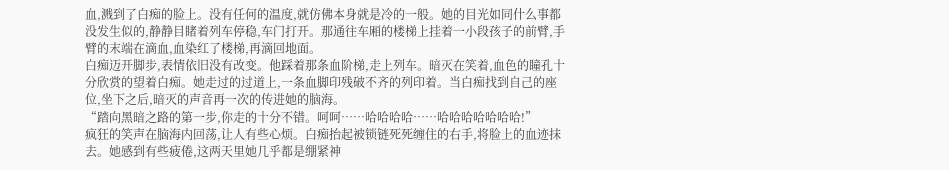血,溅到了白痴的脸上。没有任何的温度,就仿佛本身就是冷的一般。她的目光如同什么事都没发生似的,静静目睹着列车停稳,车门打开。那通往车厢的楼梯上挂着一小段孩子的前臂,手臂的末端在滴血,血染红了楼梯,再滴回地面。
白痴迈开脚步,表情依旧没有改变。他踩着那条血阶梯,走上列车。暗灭在笑着,血色的瞳孔十分欣赏的望着白痴。她走过的过道上,一条血脚印残破不齐的列印着。当白痴找到自己的座位,坐下之后,暗灭的声音再一次的传进她的脑海。
“踏向黑暗之路的第一步,你走的十分不错。呵呵……哈哈哈哈……哈哈哈哈哈哈哈!”
疯狂的笑声在脑海内回荡,让人有些心烦。白痴抬起被锁链死死缠住的右手,将脸上的血迹抹去。她感到有些疲倦,这两天里她几乎都是绷紧神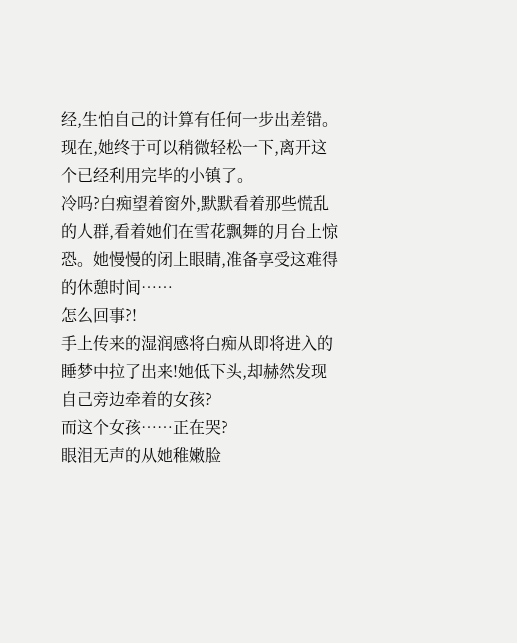经,生怕自己的计算有任何一步出差错。现在,她终于可以稍微轻松一下,离开这个已经利用完毕的小镇了。
冷吗?白痴望着窗外,默默看着那些慌乱的人群,看着她们在雪花飘舞的月台上惊恐。她慢慢的闭上眼睛,准备享受这难得的休憩时间……
怎么回事?!
手上传来的湿润感将白痴从即将进入的睡梦中拉了出来!她低下头,却赫然发现自己旁边牵着的女孩?
而这个女孩……正在哭?
眼泪无声的从她稚嫩脸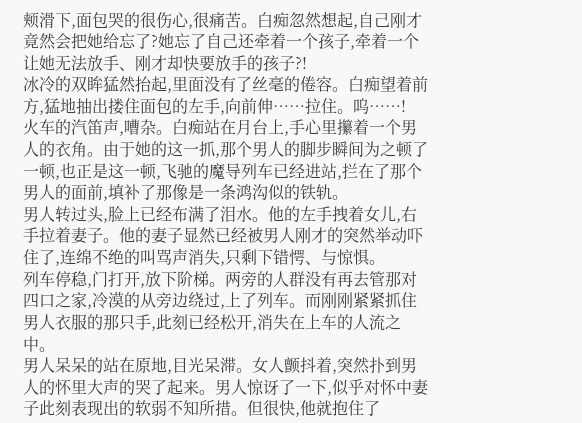颊滑下,面包哭的很伤心,很痛苦。白痴忽然想起,自己刚才竟然会把她给忘了?她忘了自己还牵着一个孩子,牵着一个让她无法放手、刚才却快要放手的孩子?!
冰冷的双眸猛然抬起,里面没有了丝毫的倦容。白痴望着前方,猛地抽出搂住面包的左手,向前伸……拉住。呜……!
火车的汽笛声,嘈杂。白痴站在月台上,手心里攥着一个男人的衣角。由于她的这一抓,那个男人的脚步瞬间为之顿了一顿,也正是这一顿,飞驰的魔导列车已经进站,拦在了那个男人的面前,填补了那像是一条鸿沟似的铁轨。
男人转过头,脸上已经布满了泪水。他的左手拽着女儿,右手拉着妻子。他的妻子显然已经被男人刚才的突然举动吓住了,连绵不绝的叫骂声消失,只剩下错愕、与惊惧。
列车停稳,门打开,放下阶梯。两旁的人群没有再去管那对四口之家,冷漠的从旁边绕过,上了列车。而刚刚紧紧抓住男人衣服的那只手,此刻已经松开,消失在上车的人流之中。
男人呆呆的站在原地,目光呆滞。女人颤抖着,突然扑到男人的怀里大声的哭了起来。男人惊讶了一下,似乎对怀中妻子此刻表现出的软弱不知所措。但很快,他就抱住了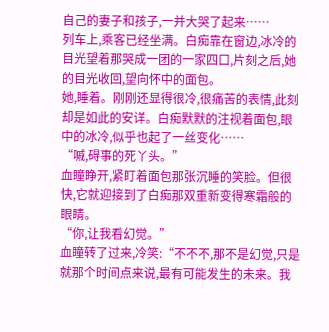自己的妻子和孩子,一并大哭了起来……
列车上,乘客已经坐满。白痴靠在窗边,冰冷的目光望着那哭成一团的一家四口,片刻之后,她的目光收回,望向怀中的面包。
她,睡着。刚刚还显得很冷,很痛苦的表情,此刻却是如此的安详。白痴默默的注视着面包,眼中的冰冷,似乎也起了一丝变化……
“嘁,碍事的死丫头。”
血瞳睁开,紧盯着面包那张沉睡的笑脸。但很快,它就迎接到了白痴那双重新变得寒霜般的眼睛。
“你,让我看幻觉。”
血瞳转了过来,冷笑:“不不不,那不是幻觉,只是就那个时间点来说,最有可能发生的未来。我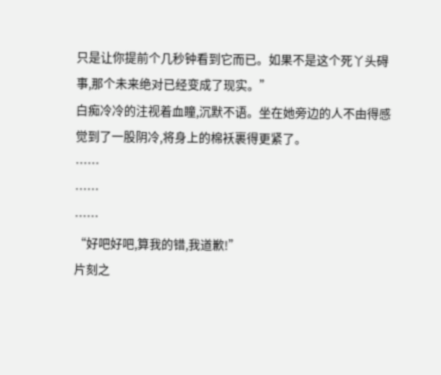只是让你提前个几秒钟看到它而已。如果不是这个死丫头碍事,那个未来绝对已经变成了现实。”
白痴冷冷的注视着血瞳,沉默不语。坐在她旁边的人不由得感觉到了一股阴冷,将身上的棉袄裹得更紧了。
……
……
……
“好吧好吧,算我的错,我道歉!”
片刻之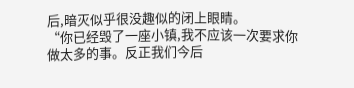后,暗灭似乎很没趣似的闭上眼睛。
“你已经毁了一座小镇,我不应该一次要求你做太多的事。反正我们今后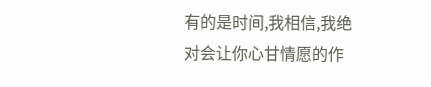有的是时间,我相信,我绝对会让你心甘情愿的作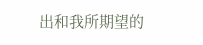出和我所期望的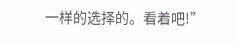一样的选择的。看着吧!”